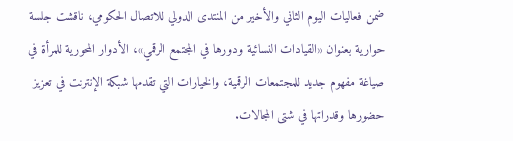ضمن فعاليات اليوم الثاني والأخير من المنتدى الدولي للاتصال الحكومي، ناقشت جلسة حوارية بعنوان «القيادات النسائية ودورها في المجتمع الرقمي»، الأدوار المحورية للمرأة في صياغة مفهوم جديد للمجتمعات الرقمية، والخيارات التي تقدمها شبكة الإنترنت في تعزيز حضورها وقدراتها في شتى المجالات.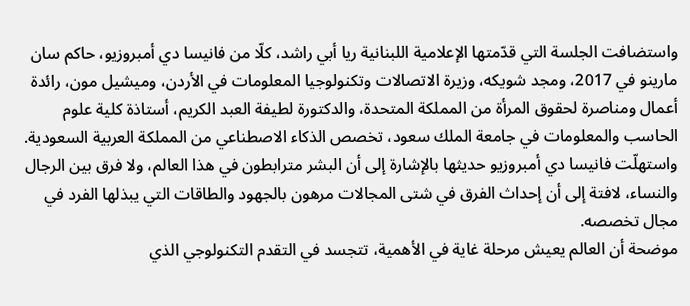واستضافت الجلسة التي قدّمتها الإعلامية اللبنانية ريا أبي راشد، كلّا من فانيسا دي أمبروزيو، حاكم سان مارينو في 2017، ومجد شويكه، وزيرة الاتصالات وتكنولوجيا المعلومات في الأردن، وميشيل مون، رائدة أعمال ومناصرة لحقوق المرأة من المملكة المتحدة، والدكتورة لطيفة العبد الكريم، أستاذة كلية علوم الحاسب والمعلومات في جامعة الملك سعود، تخصص الذكاء الاصطناعي من المملكة العربية السعودية.
واستهلّت فانيسا دي أمبروزيو حديثها بالإشارة إلى أن البشر مترابطون في هذا العالم، ولا فرق بين الرجال والنساء، لافتة إلى أن إحداث الفرق في شتى المجالات مرهون بالجهود والطاقات التي يبذلها الفرد في مجال تخصصه.
موضحة أن العالم يعيش مرحلة غاية في الأهمية، تتجسد في التقدم التكنولوجي الذي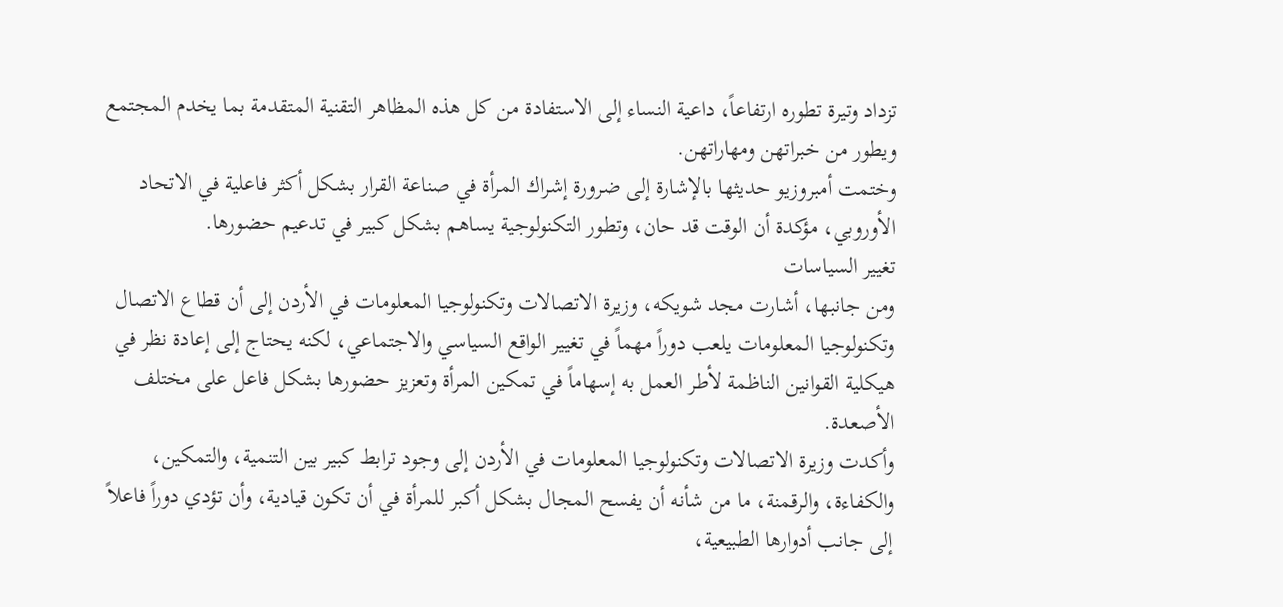تزداد وتيرة تطوره ارتفاعاً، داعية النساء إلى الاستفادة من كل هذه المظاهر التقنية المتقدمة بما يخدم المجتمع ويطور من خبراتهن ومهاراتهن.
وختمت أمبروزيو حديثها بالإشارة إلى ضرورة إشراك المرأة في صناعة القرار بشكل أكثر فاعلية في الاتحاد الأوروبي، مؤكدة أن الوقت قد حان، وتطور التكنولوجية يساهم بشكل كبير في تدعيم حضورها.
تغيير السياسات
ومن جانبها، أشارت مجد شويكه، وزيرة الاتصالات وتكنولوجيا المعلومات في الأردن إلى أن قطاع الاتصال وتكنولوجيا المعلومات يلعب دوراً مهماً في تغيير الواقع السياسي والاجتماعي، لكنه يحتاج إلى إعادة نظر في هيكلية القوانين الناظمة لأطر العمل به إسهاماً في تمكين المرأة وتعزيز حضورها بشكل فاعل على مختلف الأصعدة.
وأكدت وزيرة الاتصالات وتكنولوجيا المعلومات في الأردن إلى وجود ترابط كبير بين التنمية، والتمكين، والكفاءة، والرقمنة، ما من شأنه أن يفسح المجال بشكل أكبر للمرأة في أن تكون قيادية، وأن تؤدي دوراً فاعلاً إلى جانب أدوارها الطبيعية،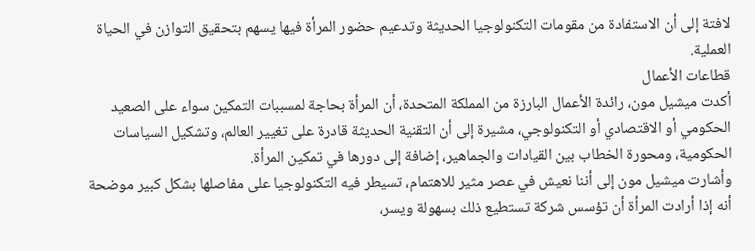لافتة إلى أن الاستفادة من مقومات التكنولوجيا الحديثة وتدعيم حضور المرأة فيها يسهم بتحقيق التوازن في الحياة العملية.
قطاعات الأعمال
أكدت ميشيل مون، رائدة الأعمال البارزة من المملكة المتحدة، أن المرأة بحاجة لمسببات التمكين سواء على الصعيد الحكومي أو الاقتصادي أو التكنولوجي، مشيرة إلى أن التقنية الحديثة قادرة على تغيير العالم، وتشكيل السياسات الحكومية، ومحورة الخطاب بين القيادات والجماهير، إضافة إلى دورها في تمكين المرأة.
وأشارت ميشيل مون إلى أننا نعيش في عصر مثير للاهتمام، تسيطر فيه التكنولوجيا على مفاصلها بشكل كبير موضحة أنه إذا أرادت المرأة أن تؤسس شركة تستطيع ذلك بسهولة ويسر،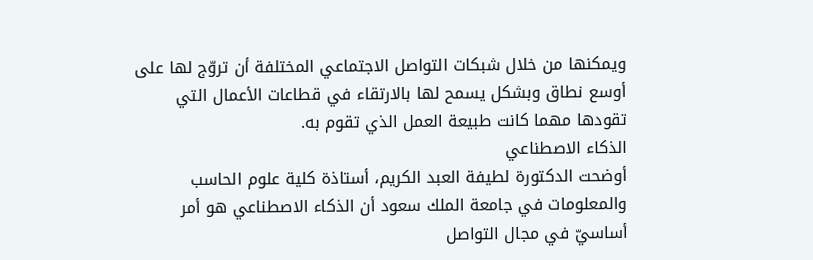ويمكنها من خلال شبكات التواصل الاجتماعي المختلفة أن تروّج لها على أوسع نطاق وبشكل يسمح لها بالارتقاء في قطاعات الأعمال التي تقودها مهما كانت طبيعة العمل الذي تقوم به.
الذكاء الاصطناعي
أوضحت الدكتورة لطيفة العبد الكريم، أستاذة كلية علوم الحاسب والمعلومات في جامعة الملك سعود أن الذكاء الاصطناعي هو أمر أساسيّ في مجال التواصل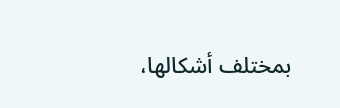بمختلف أشكالها،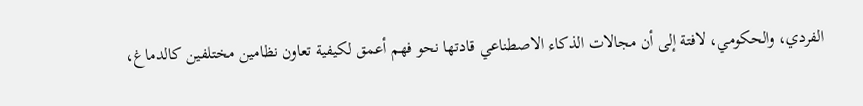الفردي، والحكومي، لافتة إلى أن مجالات الذكاء الاصطناعي قادتها نحو فهم أعمق لكيفية تعاون نظامين مختلفين كالدماغ،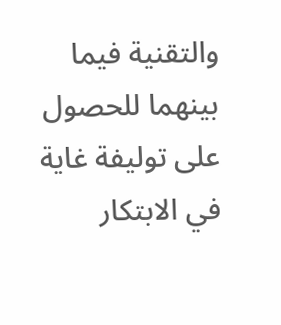والتقنية فيما بينهما للحصول على توليفة غاية في الابتكار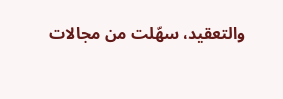والتعقيد، سهّلت من مجالات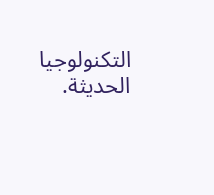التكنولوجيا الحديثة.